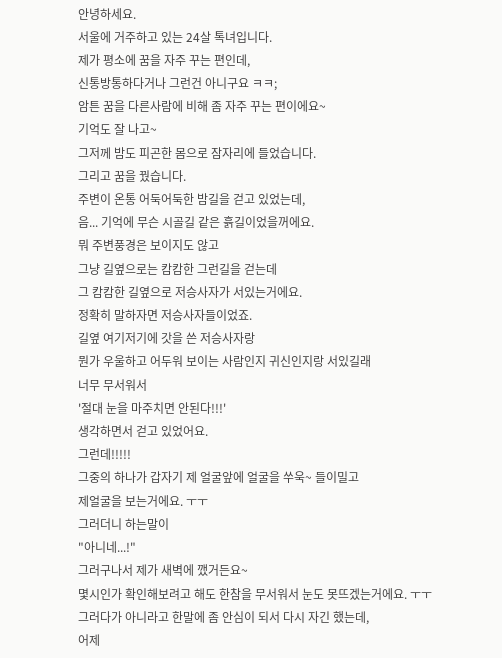안녕하세요.
서울에 거주하고 있는 24살 톡녀입니다.
제가 평소에 꿈을 자주 꾸는 편인데,
신통방통하다거나 그런건 아니구요 ㅋㅋ;
암튼 꿈을 다른사람에 비해 좀 자주 꾸는 편이에요~
기억도 잘 나고~
그저께 밤도 피곤한 몸으로 잠자리에 들었습니다.
그리고 꿈을 꿨습니다.
주변이 온통 어둑어둑한 밤길을 걷고 있었는데,
음... 기억에 무슨 시골길 같은 흙길이었을꺼에요.
뭐 주변풍경은 보이지도 않고
그냥 길옆으로는 캄캄한 그런길을 걷는데
그 캄캄한 길옆으로 저승사자가 서있는거에요.
정확히 말하자면 저승사자들이었죠.
길옆 여기저기에 갓을 쓴 저승사자랑
뭔가 우울하고 어두워 보이는 사람인지 귀신인지랑 서있길래
너무 무서워서
'절대 눈을 마주치면 안된다!!!'
생각하면서 걷고 있었어요.
그런데!!!!!
그중의 하나가 갑자기 제 얼굴앞에 얼굴을 쑤욱~ 들이밀고
제얼굴을 보는거에요. ㅜㅜ
그러더니 하는말이
"아니네...!"
그러구나서 제가 새벽에 깼거든요~
몇시인가 확인해보려고 해도 한참을 무서워서 눈도 못뜨겠는거에요. ㅜㅜ
그러다가 아니라고 한말에 좀 안심이 되서 다시 자긴 했는데,
어제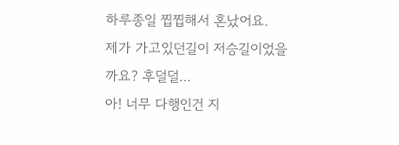하루종일 찝찝해서 혼났어요.
제가 가고있던길이 저승길이었을까요? 후덜덜...
아! 너무 다행인건 지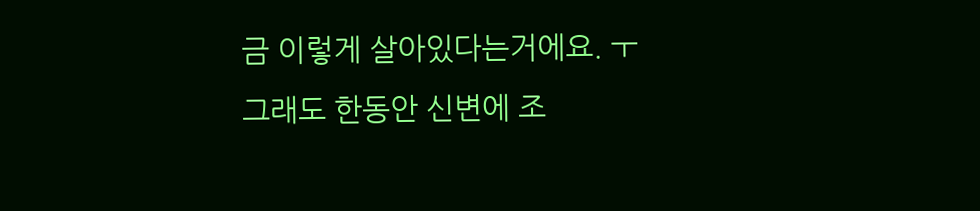금 이렇게 살아있다는거에요. ㅜ
그래도 한동안 신변에 조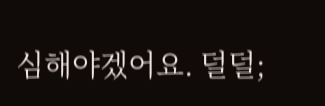심해야겠어요. 덜덜;